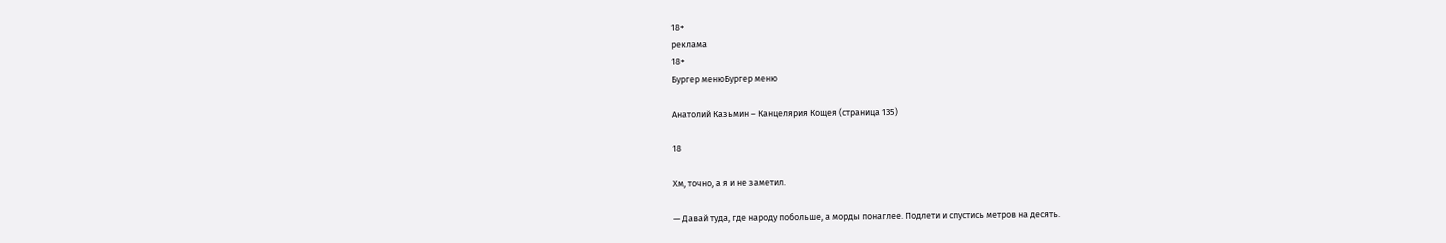18+
реклама
18+
Бургер менюБургер меню

Анатолий Казьмин – Канцелярия Кощея (страница 135)

18

Хм, точно, а я и не заметил.

— Давай туда, где народу побольше, а морды понаглее. Подлети и спустись метров на десять.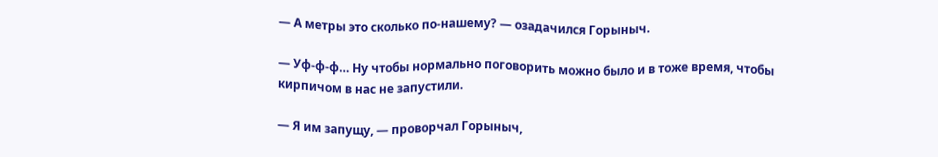— А метры это сколько по-нашему? — озадачился Горыныч.

— Уф-ф-ф… Ну чтобы нормально поговорить можно было и в тоже время, чтобы кирпичом в нас не запустили.

— Я им запущу, — проворчал Горыныч,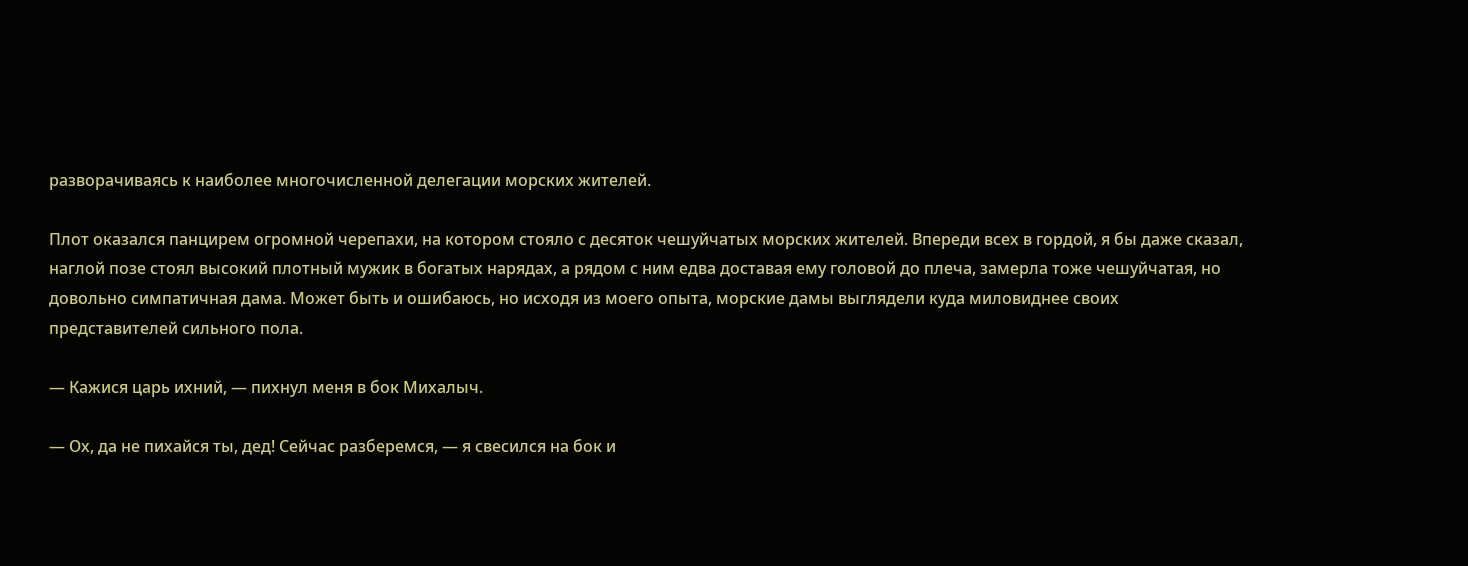разворачиваясь к наиболее многочисленной делегации морских жителей.

Плот оказался панцирем огромной черепахи, на котором стояло с десяток чешуйчатых морских жителей. Впереди всех в гордой, я бы даже сказал, наглой позе стоял высокий плотный мужик в богатых нарядах, а рядом с ним едва доставая ему головой до плеча, замерла тоже чешуйчатая, но довольно симпатичная дама. Может быть и ошибаюсь, но исходя из моего опыта, морские дамы выглядели куда миловиднее своих представителей сильного пола.

— Кажися царь ихний, — пихнул меня в бок Михалыч.

— Ох, да не пихайся ты, дед! Сейчас разберемся, — я свесился на бок и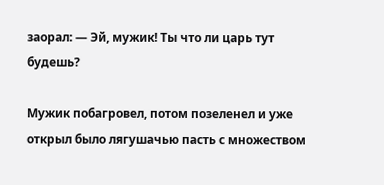заорал: — Эй, мужик! Ты что ли царь тут будешь?

Мужик побагровел, потом позеленел и уже открыл было лягушачью пасть с множеством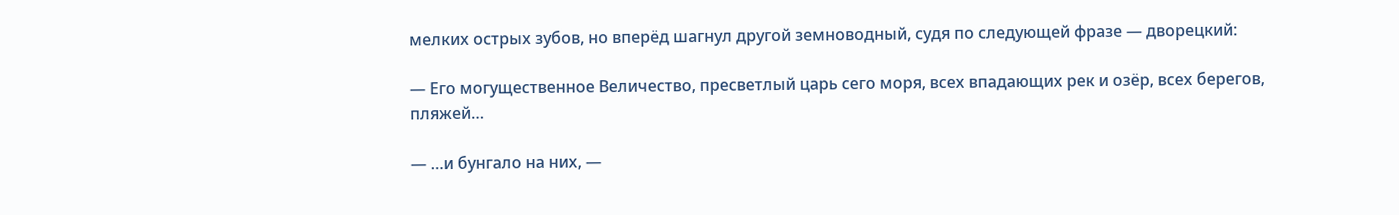мелких острых зубов, но вперёд шагнул другой земноводный, судя по следующей фразе — дворецкий:

— Его могущественное Величество, пресветлый царь сего моря, всех впадающих рек и озёр, всех берегов, пляжей…

— …и бунгало на них, —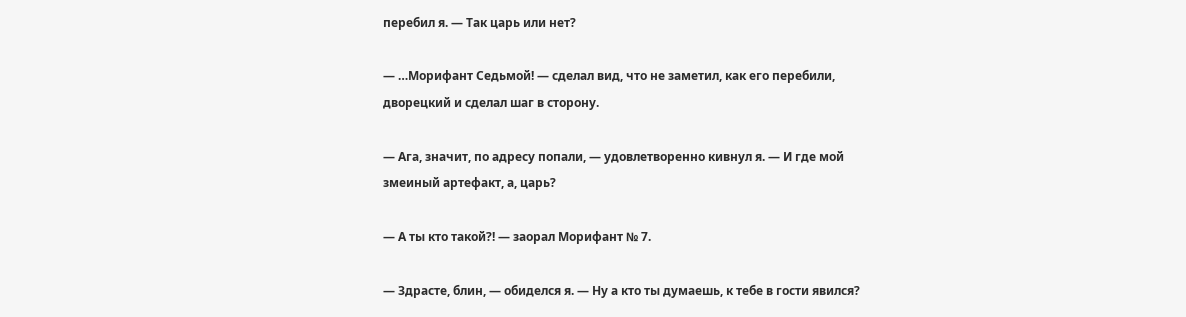перебил я. — Так царь или нет?

— …Морифант Седьмой! — сделал вид, что не заметил, как его перебили, дворецкий и сделал шаг в сторону.

— Ага, значит, по адресу попали, — удовлетворенно кивнул я. — И где мой змеиный артефакт, а, царь?

— А ты кто такой?! — заорал Морифант № 7.

— Здрасте, блин, — обиделся я. — Ну а кто ты думаешь, к тебе в гости явился?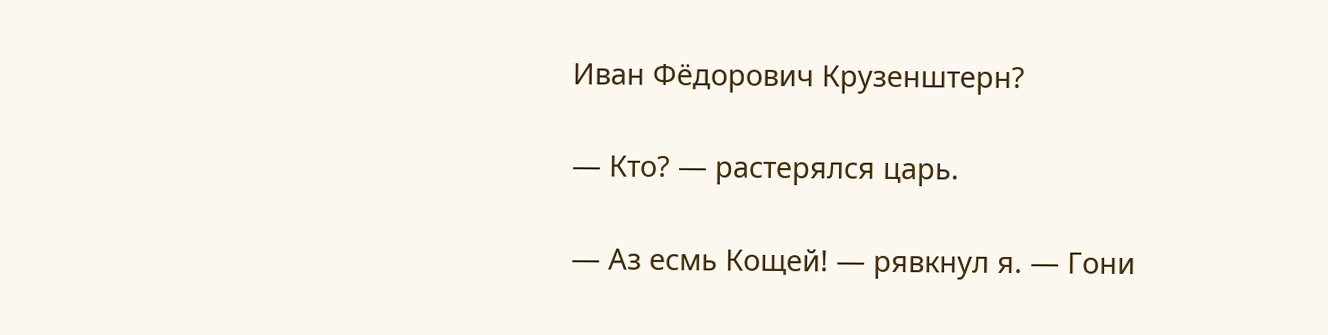Иван Фёдорович Крузенштерн?

— Кто? — растерялся царь.

— Аз есмь Кощей! — рявкнул я. — Гони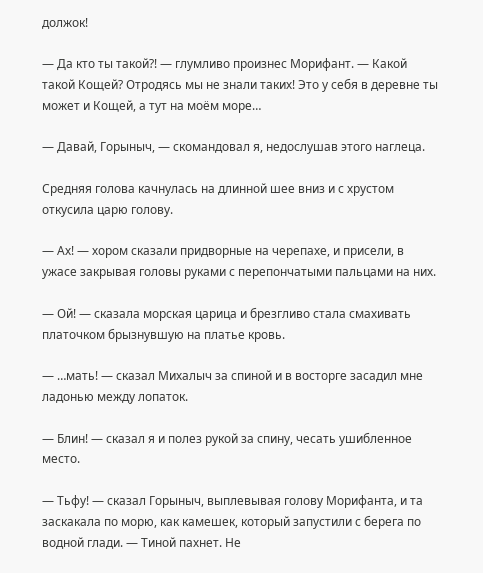должок!

— Да кто ты такой?! — глумливо произнес Морифант. — Какой такой Кощей? Отродясь мы не знали таких! Это у себя в деревне ты может и Кощей, а тут на моём море…

— Давай, Горыныч, — скомандовал я, недослушав этого наглеца.

Средняя голова качнулась на длинной шее вниз и с хрустом откусила царю голову.

— Ах! — хором сказали придворные на черепахе, и присели, в ужасе закрывая головы руками с перепончатыми пальцами на них.

— Ой! — сказала морская царица и брезгливо стала смахивать платочком брызнувшую на платье кровь.

— …мать! — сказал Михалыч за спиной и в восторге засадил мне ладонью между лопаток.

— Блин! — сказал я и полез рукой за спину, чесать ушибленное место.

— Тьфу! — сказал Горыныч, выплевывая голову Морифанта, и та заскакала по морю, как камешек, который запустили с берега по водной глади. — Тиной пахнет. Не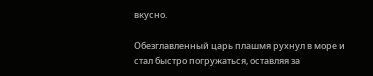вкусно.

Обезглавленный царь плашмя рухнул в море и стал быстро погружаться, оставляя за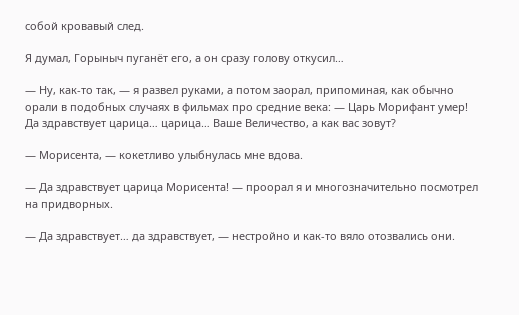собой кровавый след.

Я думал, Горыныч пуганёт его, а он сразу голову откусил…

— Ну, как-то так, — я развел руками, а потом заорал, припоминая, как обычно орали в подобных случаях в фильмах про средние века: — Царь Морифант умер! Да здравствует царица… царица… Ваше Величество, а как вас зовут?

— Морисента, — кокетливо улыбнулась мне вдова.

— Да здравствует царица Морисента! — проорал я и многозначительно посмотрел на придворных.

— Да здравствует… да здравствует, — нестройно и как-то вяло отозвались они.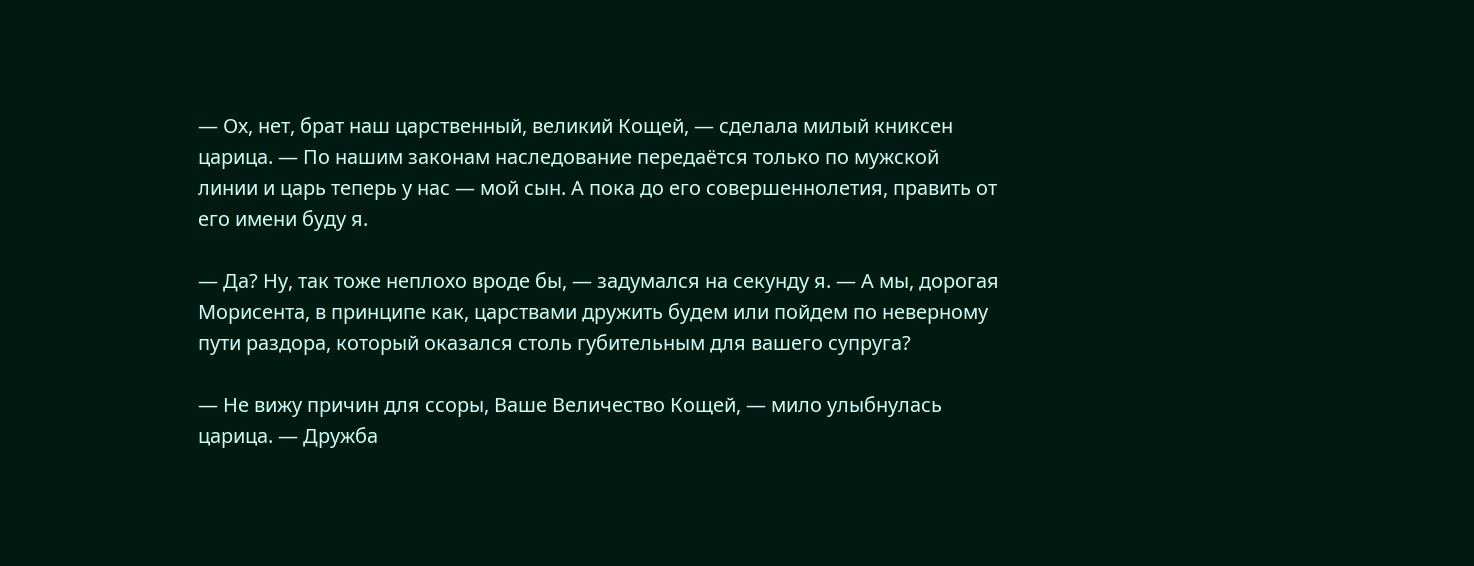— Ох, нет, брат наш царственный, великий Кощей, — сделала милый книксен царица. — По нашим законам наследование передаётся только по мужской линии и царь теперь у нас — мой сын. А пока до его совершеннолетия, править от его имени буду я.

— Да? Ну, так тоже неплохо вроде бы, — задумался на секунду я. — А мы, дорогая Морисента, в принципе как, царствами дружить будем или пойдем по неверному пути раздора, который оказался столь губительным для вашего супруга?

— Не вижу причин для ссоры, Ваше Величество Кощей, — мило улыбнулась царица. — Дружба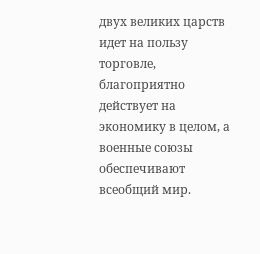двух великих царств идет на пользу торговле, благоприятно действует на экономику в целом, а военные союзы обеспечивают всеобщий мир.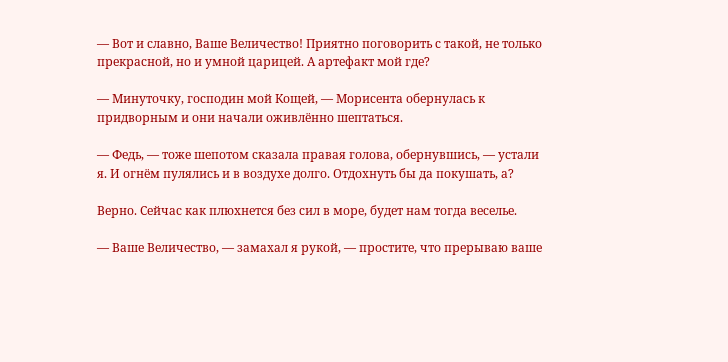— Вот и славно, Ваше Величество! Приятно поговорить с такой, не только прекрасной, но и умной царицей. А артефакт мой где?

— Минуточку, господин мой Кощей, — Морисента обернулась к придворным и они начали оживлённо шептаться.

— Федь, — тоже шепотом сказала правая голова, обернувшись, — устали я. И огнём пулялись и в воздухе долго. Отдохнуть бы да покушать, а?

Верно. Сейчас как плюхнется без сил в море, будет нам тогда веселье.

— Ваше Величество, — замахал я рукой, — простите, что прерываю ваше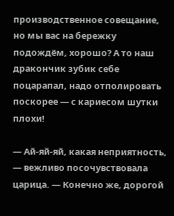производственное совещание, но мы вас на бережку подождём, хорошо? А то наш дракончик зубик себе поцарапал, надо отполировать поскорее — с кариесом шутки плохи!

— Ай-яй-яй, какая неприятность, — вежливо посочувствовала царица. — Конечно же, дорогой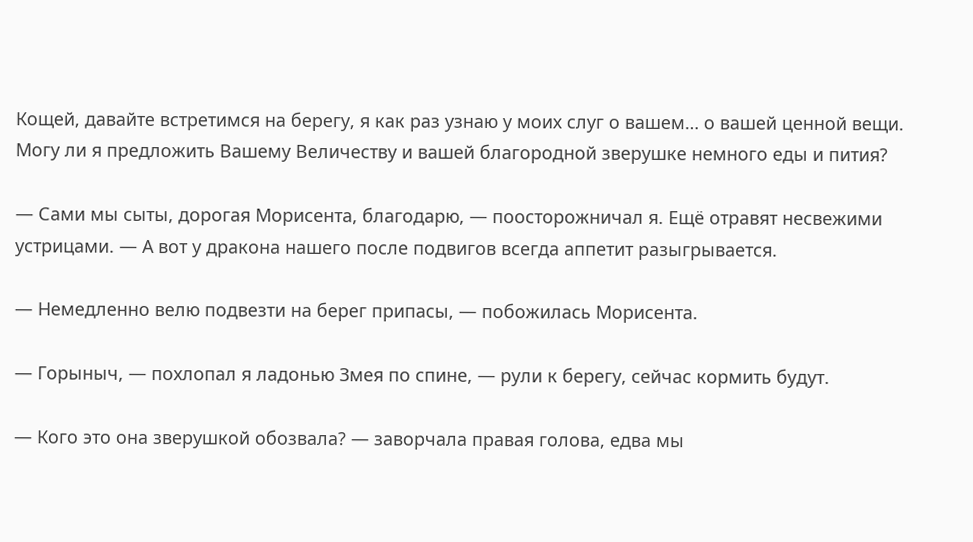Кощей, давайте встретимся на берегу, я как раз узнаю у моих слуг о вашем… о вашей ценной вещи. Могу ли я предложить Вашему Величеству и вашей благородной зверушке немного еды и пития?

— Сами мы сыты, дорогая Морисента, благодарю, — поосторожничал я. Ещё отравят несвежими устрицами. — А вот у дракона нашего после подвигов всегда аппетит разыгрывается.

— Немедленно велю подвезти на берег припасы, — побожилась Морисента.

— Горыныч, — похлопал я ладонью Змея по спине, — рули к берегу, сейчас кормить будут.

— Кого это она зверушкой обозвала? — заворчала правая голова, едва мы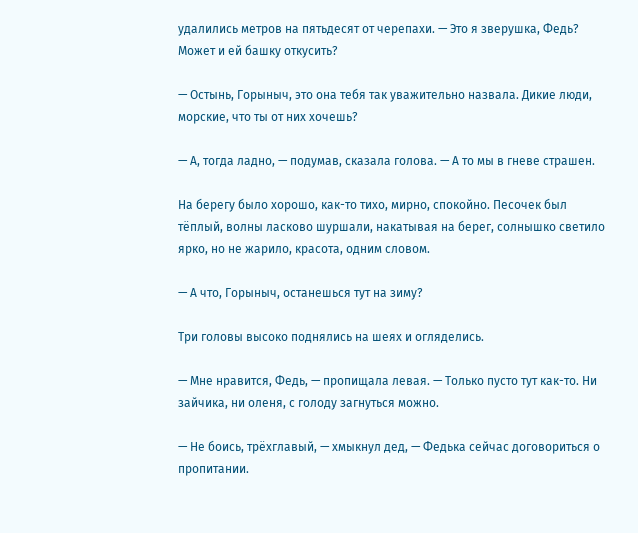удалились метров на пятьдесят от черепахи. — Это я зверушка, Федь? Может и ей башку откусить?

— Остынь, Горыныч, это она тебя так уважительно назвала. Дикие люди, морские, что ты от них хочешь?

— А, тогда ладно, — подумав, сказала голова. — А то мы в гневе страшен.

На берегу было хорошо, как-то тихо, мирно, спокойно. Песочек был тёплый, волны ласково шуршали, накатывая на берег, солнышко светило ярко, но не жарило, красота, одним словом.

— А что, Горыныч, останешься тут на зиму?

Три головы высоко поднялись на шеях и огляделись.

— Мне нравится, Федь, — пропищала левая. — Только пусто тут как-то. Ни зайчика, ни оленя, с голоду загнуться можно.

— Не боись, трёхглавый, — хмыкнул дед, — Федька сейчас договориться о пропитании.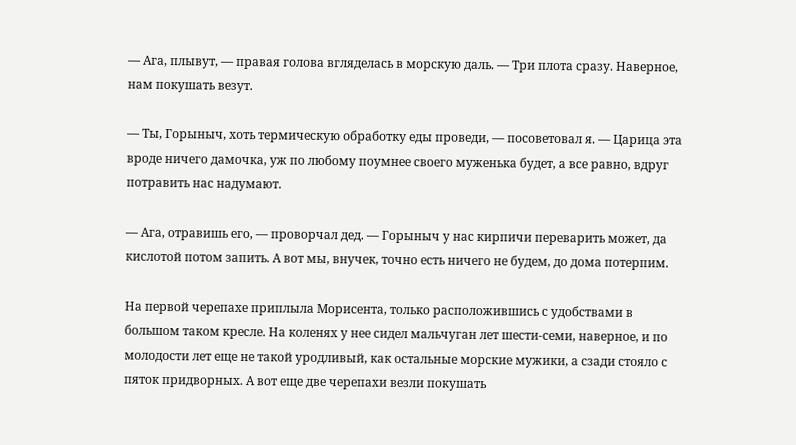— Ага, плывут, — правая голова вгляделась в морскую даль. — Три плота сразу. Наверное, нам покушать везут.

— Ты, Горыныч, хоть термическую обработку еды проведи, — посоветовал я. — Царица эта вроде ничего дамочка, уж по любому поумнее своего муженька будет, а все равно, вдруг потравить нас надумают.

— Ага, отравишь его, — проворчал дед. — Горыныч у нас кирпичи переварить может, да кислотой потом запить. А вот мы, внучек, точно есть ничего не будем, до дома потерпим.

На первой черепахе приплыла Морисента, только расположившись с удобствами в большом таком кресле. На коленях у нее сидел мальчуган лет шести-семи, наверное, и по молодости лет еще не такой уродливый, как остальные морские мужики, а сзади стояло с пяток придворных. А вот еще две черепахи везли покушать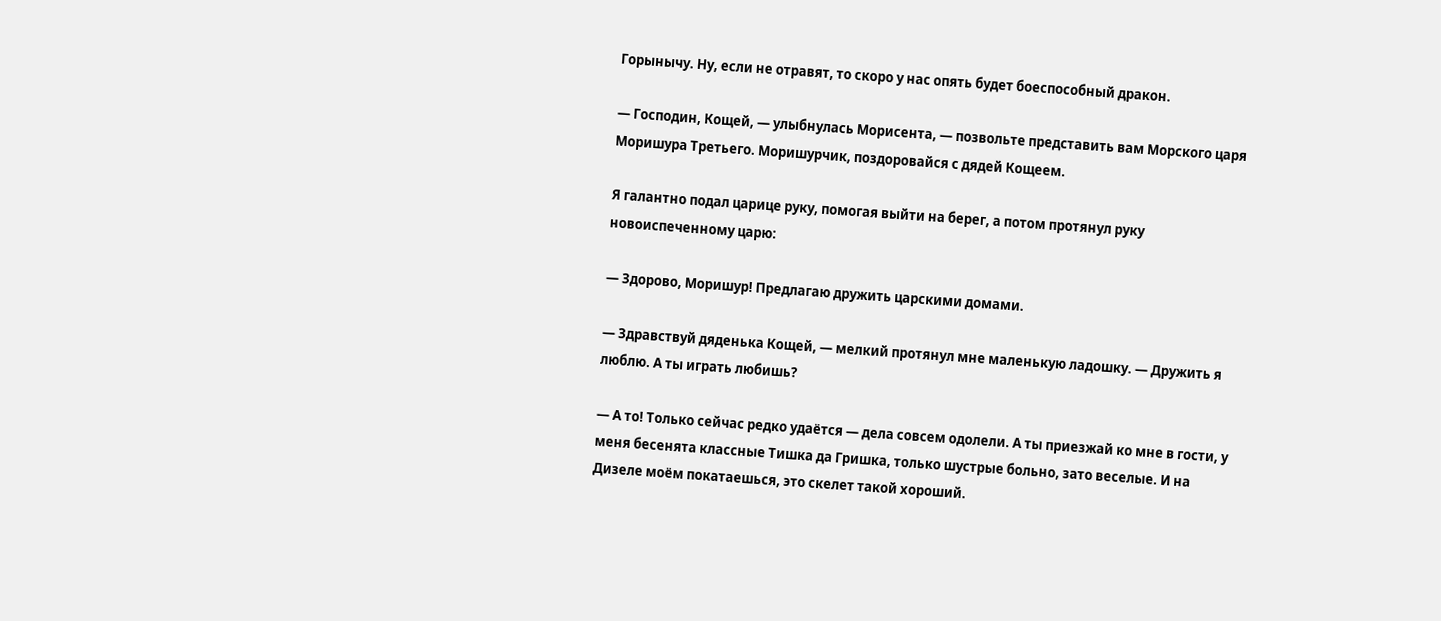Горынычу. Ну, если не отравят, то скоро у нас опять будет боеспособный дракон.

— Господин, Кощей, — улыбнулась Морисента, — позвольте представить вам Морского царя Моришура Третьего. Моришурчик, поздоровайся с дядей Кощеем.

Я галантно подал царице руку, помогая выйти на берег, а потом протянул руку новоиспеченному царю:

— Здорово, Моришур! Предлагаю дружить царскими домами.

— Здравствуй дяденька Кощей, — мелкий протянул мне маленькую ладошку. — Дружить я люблю. А ты играть любишь?

— А то! Только сейчас редко удаётся — дела совсем одолели. А ты приезжай ко мне в гости, у меня бесенята классные Тишка да Гришка, только шустрые больно, зато веселые. И на Дизеле моём покатаешься, это скелет такой хороший.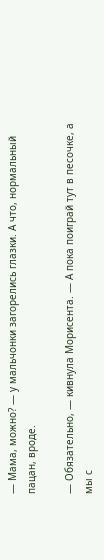— Мама, можно? — у мальчонки загорелись глазки. А что, нормальный пацан, вроде.

— Обязательно, — кивнула Морисента. — А пока поиграй тут в песочке, а мы с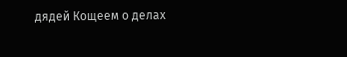дядей Кощеем о делах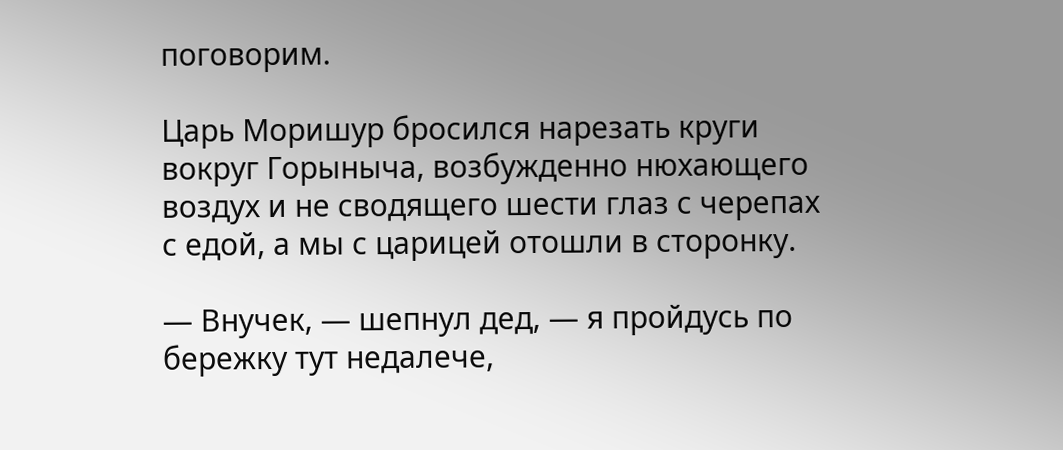поговорим.

Царь Моришур бросился нарезать круги вокруг Горыныча, возбужденно нюхающего воздух и не сводящего шести глаз с черепах с едой, а мы с царицей отошли в сторонку.

— Внучек, — шепнул дед, — я пройдусь по бережку тут недалече,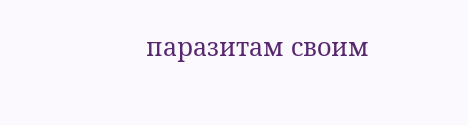паразитам своим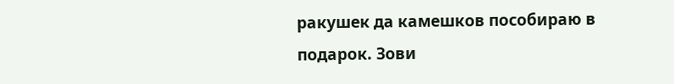ракушек да камешков пособираю в подарок. Зови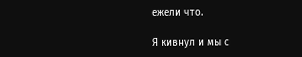ежели что.

Я кивнул и мы с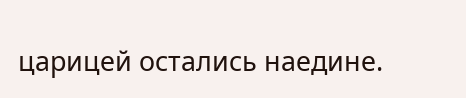царицей остались наедине.